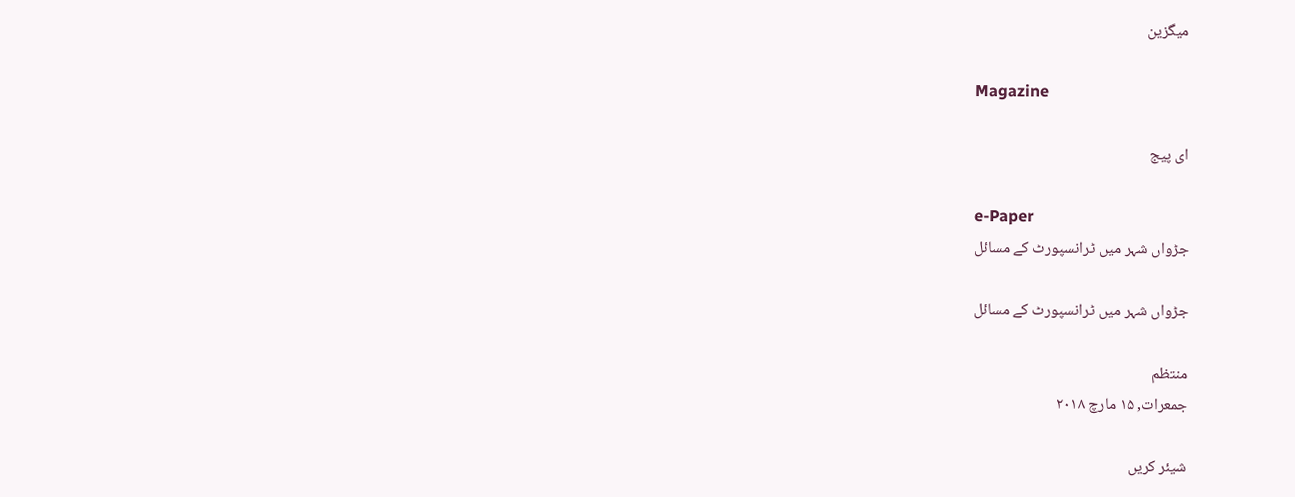میگزین

Magazine

ای پیج

e-Paper
جڑواں شہر میں ٹرانسپورٹ کے مسائل

جڑواں شہر میں ٹرانسپورٹ کے مسائل

منتظم
جمعرات, ۱۵ مارچ ۲۰۱۸

شیئر کریں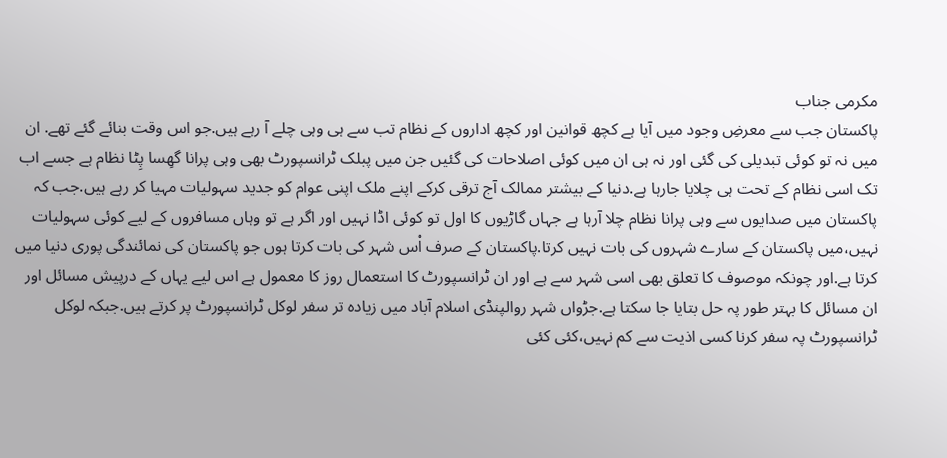مکرمی جناب
پاکستان جب سے معرضِ وجود میں آیا ہے کچھ قوانین اور کچھ اداروں کے نظام تب سے ہی وہی چلے آ رہے ہیں.جو اس وقت بنائے گئے تھے. ان میں نہ تو کوئی تبدیلی کی گئی اور نہ ہی ان میں کوئی اصلاحات کی گئیں جن میں پبلک ٹرانسپورٹ بھی وہی پرانا گھِسا پِٹا نظام ہے جسے اب تک اسی نظام کے تحت ہی چلایا جارہا ہے.دنیا کے بیشتر ممالک آج ترقی کرکے اپنے ملک اپنی عوام کو جدید سہولیات مہیا کر رہے ہیں.جب کہ پاکستان میں صدایوں سے وہی پرانا نظام چلا آرہا ہے جہاں گاڑیوں کا اول تو کوئی اڈا نہیں اور اگر ہے تو وہاں مسافروں کے لیے کوئی سہولیات نہیں،میں پاکستان کے سارے شہروں کی بات نہیں کرتا.پاکستان کے صرف اْس شہر کی بات کرتا ہوں جو پاکستان کی نمائندگی پوری دنیا میں کرتا ہے.اور چونکہ موصوف کا تعلق بھی اسی شہر سے ہے اور ان ٹرانسپورٹ کا استعمال روز کا معمول ہے اس لیے یہاں کے درپیش مسائل اور ان مسائل کا بہتر طور پہ حل بتایا جا سکتا ہے.جڑواں شہر روالپنڈی اسلام آباد میں زیادہ تر سفر لوکل ٹرانسپورٹ پر کرتے ہیں.جبکہ لوکل ٹرانسپورٹ پہ سفر کرنا کسی اذیت سے کم نہیں،کئی کئی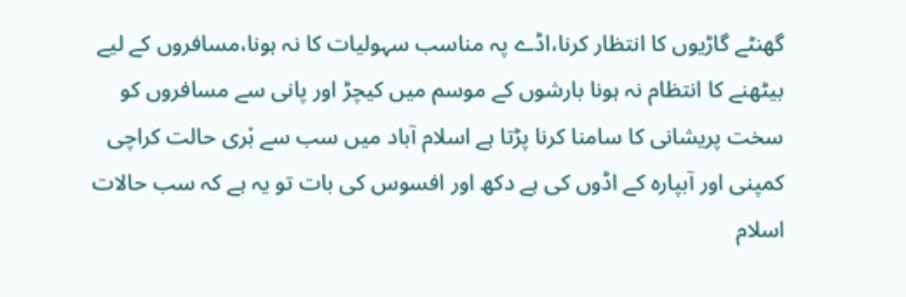گھنٹے گاڑیوں کا انتظار کرنا،اڈے پہ مناسب سہولیات کا نہ ہونا،مسافروں کے لیے بیٹھنے کا انتظام نہ ہونا بارشوں کے موسم میں کیچڑ اور پانی سے مسافروں کو سخت پریشانی کا سامنا کرنا پڑتا ہے اسلام آباد میں سب سے بْری حالت کراچی کمپنی اور آبپارہ کے اڈوں کی ہے دکھ اور افسوس کی بات تو یہ ہے کہ سب حالات اسلام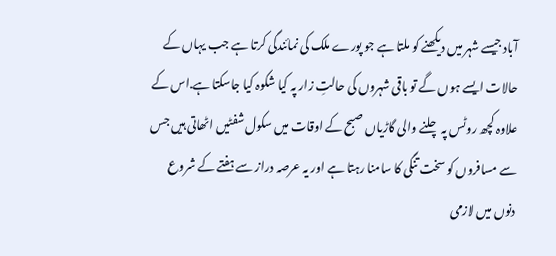آباد جیسے شہر میں دیکھنے کو ملتا ہے جو پورے ملک کی نمائندگی کرتا ہے جب یہاں کے حالات ایسے ہوں گے تو باقی شہروں کی حالتِ زار پہ کیا شکوہ کیا جاسکتا ہے.اس کے علاوہ کچھ روٹس پہ چلنے والی گاڑیاں صبح کے اوقات میں سکول شفٹیں اٹھاتی ہیں جس سے مسافروں کو سخت تنگی کا سامنا رہتا ہے اور یہ عرصہ دراز سے ہفتے کے شروع دنوں میں لازمی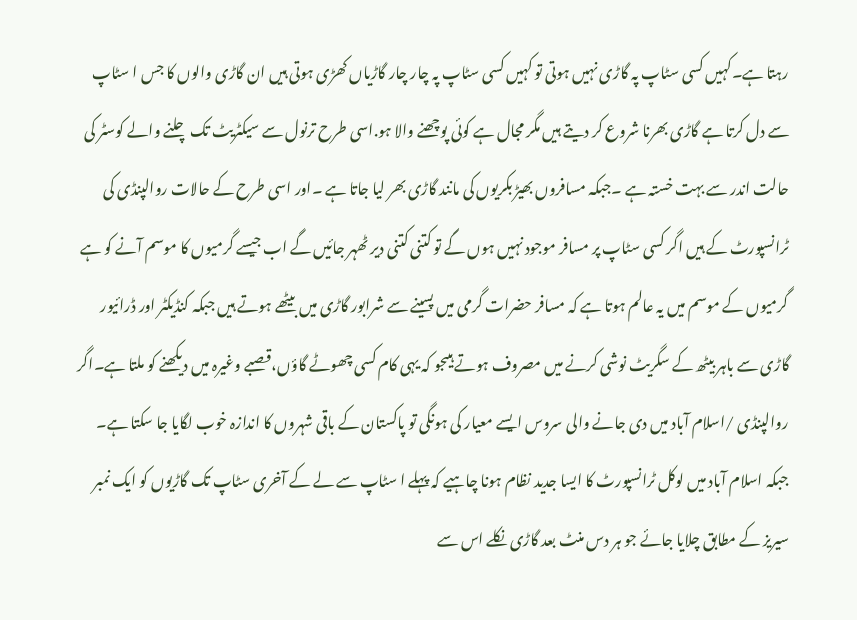رہتا ہے۔کہیں کسی سٹاپ پہ گاڑی نہیں ہوتی تو کہیں کسی سٹاپ پہ چار چار گاڑیاں کھڑی ہوتی ہیں ان گاڑی والوں کا جس ا سٹاپ سے دل کرتا ہے گاڑی بھرنا شروع کر دیتے ہیں مگر مجال ہے کوئی پوچھنے والا ہو.اسی طرح ترنول سے سیکٹریٹ تک چلنے والے کوسٹر کی حالت اندر سے بہت خستہ ہے ۔جبکہ مسافروں بھیڑ بکریوں کی مانند گاڑی بھر لیا جاتا ہے ۔اور اسی طرح کے حالات روالپنڈی کی ٹرانسپورٹ کے ہیں اگر کسی سٹاپ پر مسافر موجود نہیں ہوں گے تو کتنی کتنی دیر ٹھہر جائیں گے اب جیسے گرمیوں کا موسم آنے کو ہے گرمیوں کے موسم میں یہ عالم ہوتا ہے کہ مسافر حضرات گرمی میں پسینے سے شرابور گاڑی میں بیٹھے ہوتے ہیں جبکہ کنڈیکٹر اور ڈرائیور گاڑی سے باہر بیٹھ کے سگریٹ نوشی کرنے میں مصروف ہوتے ہیںجو کہ یہی کام کسی چھوٹے گاؤں،قصبے وغیرہ میں دیکھنے کو ملتا ہے۔اگر روالپنڈی /اسلام آباد میں دی جانے والی سروس ایسے معیار کی ہونگی تو پاکستان کے باقی شہروں کا اندازہ خوب لگایا جا سکتا ہے۔
جبکہ اسلام آباد میں لوکل ٹرانسپورٹ کا ایسا جدید نظام ہونا چاہیے کہ پہلے ا سٹاپ سے لے کے آخری سٹاپ تک گاڑیوں کو ایک نمبر سیریز کے مطابق چلایا جائے جو ہر دس منٹ بعد گاڑی نکلے اس سے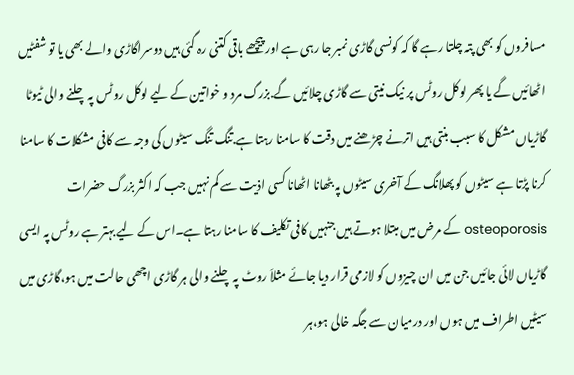مسافروں کو بھی پتہ چلتا رہے گا کہ کونسی گاڑی نمبر جا رہی ہے اور پیچھے باقی کتنی رہ گئی ہیں دوسراگاڑی والے بھی یا تو شفٹیں اٹھائیں گے یا پھر لوکل روٹس پر نیک نیتی سے گاڑی چلائیں گے.بزرگ مرد و خواتین کے لیے لوکل روٹس پہ چلنے والی ٹیوٹا گاڑیاں مشکل کا سبب بنتی ہیں اترنے چڑھنے میں دقت کا سامنا رہتا ہے.تنگ تنگ سیٹوں کی وجہ سے کافی مشکلات کا سامنا کرنا پڑتا ہے سیٹوں کو پھلانگ کے آخری سیٹوں پہ بٹھانا اٹھانا کسی اذیت سے کم نہیں جب کہ اکثر بزرگ حضرات osteoporosis کے مرض میں مبتلا ہوتے ہیں جنہیں کافی تکلیف کا سامنا رہتا ہے۔اس کے لیے بہتر ہے روٹس پہ ایسی گاڑیاں لائی جائیں جن میں ان چیزوں کو لازمی قرار دیا جائے مثلاَ روٹ پہ چلنے والی ہر گاڑی اچھی حالت میں ہو،گاڑی میں سیٹیں اطراف میں ہوں اور درمیان سے جگہ خالی ہو،ہر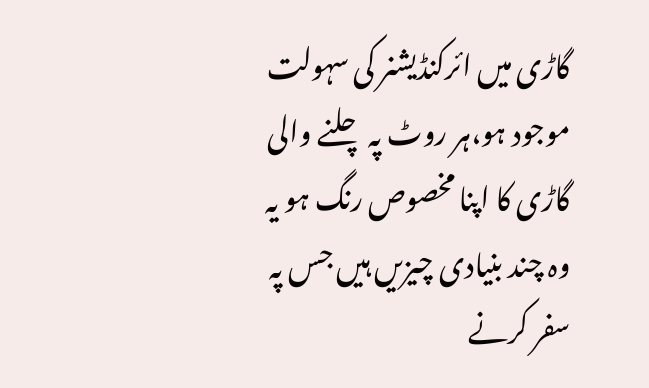گاڑی میں ائرکنڈیشنر کی سہولت موجود ہو،ہر روٹ پہ چلنے والی گاڑی کا اپنا مخصوص رنگ ہو یہ وہ چند بنیادی چیزیں ہیں جس پہ سفر کرنے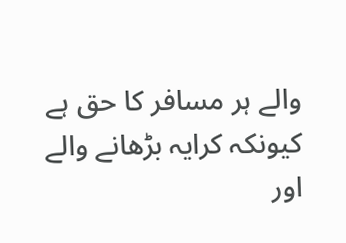والے ہر مسافر کا حق ہے کیونکہ کرایہ بڑھانے والے اور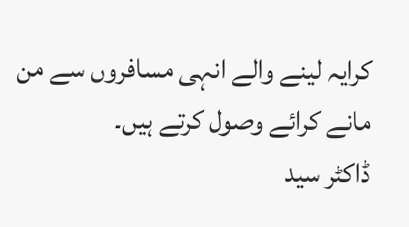کرایہ لینے والے انہی مسافروں سے من مانے کرائے وصول کرتے ہیں۔
ڈاکٹر سید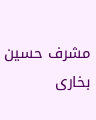مشرف حسین بخاری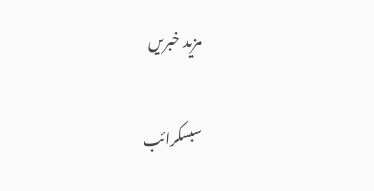مزید خبریں

سبسکرائب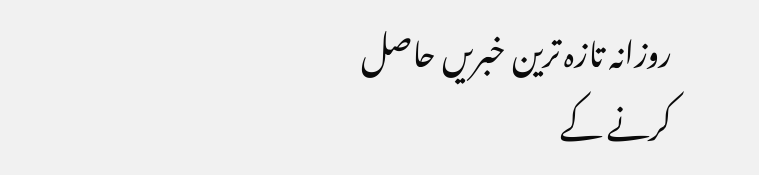روزانہ تازہ ترین خبریں حاصل کرنے کے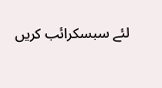لئے سبسکرائب کریں